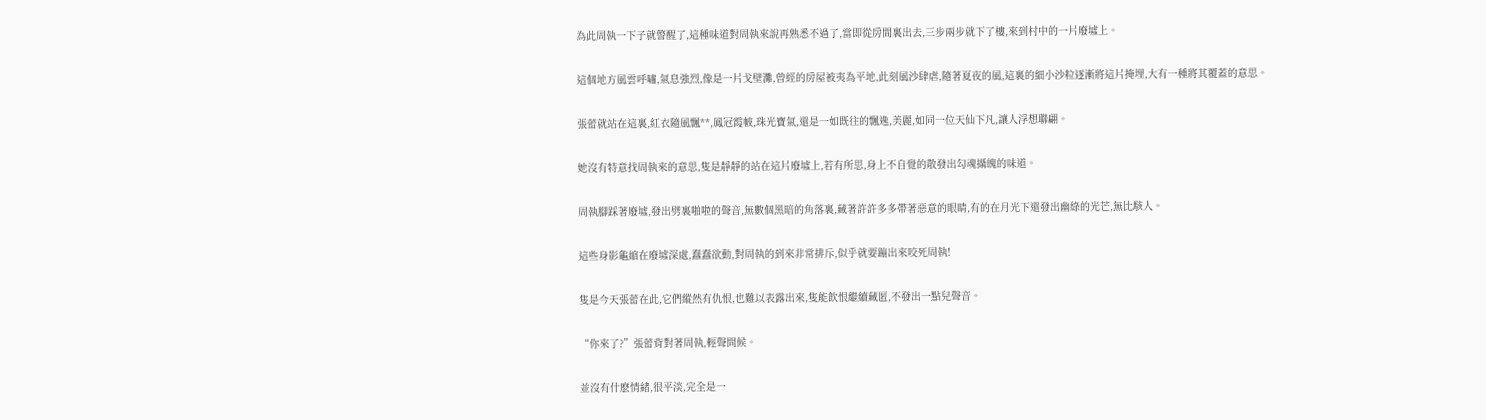為此周執一下子就警醒了,這種味道對周執來說再熟悉不過了,當即從房間裏出去,三步兩步就下了樓,來到村中的一片廢墟上。

這個地方風雲呼嘯,氣息強烈,像是一片戈壁灘,曾經的房屋被夷為平地,此刻風沙肆虐,隨著夏夜的風,這裏的細小沙粒逐漸將這片掩埋,大有一種將其覆蓋的意思。

張蕾就站在這裏,紅衣隨風飄**,鳳冠霞帔,珠光寶氣,還是一如既往的飄逸,美麗,如同一位天仙下凡,讓人浮想聯翩。

她沒有特意找周執來的意思,隻是靜靜的站在這片廢墟上,若有所思,身上不自覺的散發出勾魂攝魄的味道。

周執腳踩著廢墟,發出劈裏啪啦的聲音,無數個黑暗的角落裏,藏著許許多多帶著惡意的眼睛,有的在月光下還發出幽綠的光芒,無比駭人。

這些身影龜縮在廢墟深處,蠢蠢欲動,對周執的到來非常排斥,似乎就要蹦出來咬死周執!

隻是今天張蕾在此,它們縱然有仇恨,也難以表露出來,隻能飲恨繼續藏匿,不發出一點兒聲音。

“你來了?”張蕾背對著周執,輕聲問候。

並沒有什麽情緒,很平淡,完全是一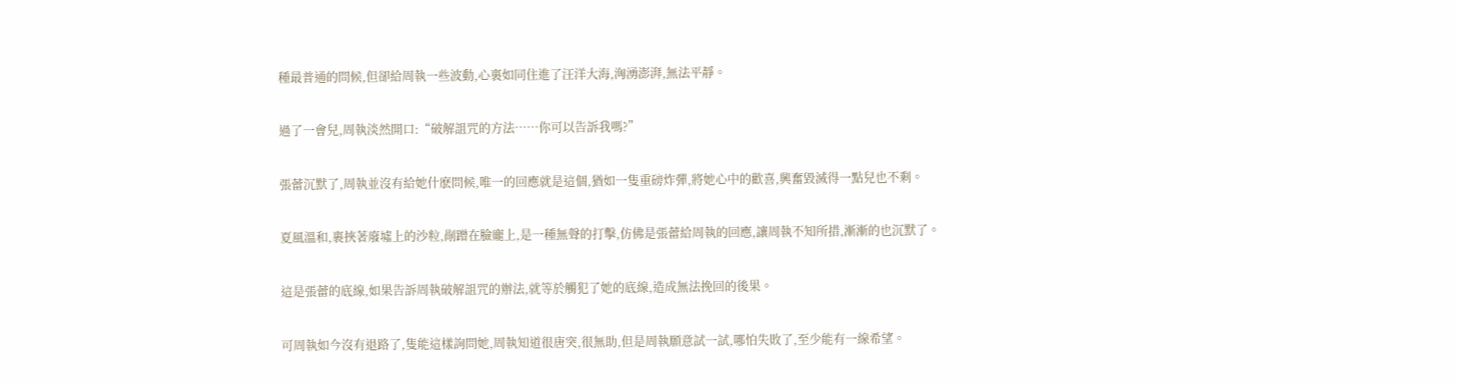種最普通的問候,但卻給周執一些波動,心裏如同住進了汪洋大海,洶湧澎湃,無法平靜。

過了一會兒,周執淡然開口:“破解詛咒的方法……你可以告訴我嗎?”

張蕾沉默了,周執並沒有給她什麽問候,唯一的回應就是這個,猶如一隻重磅炸彈,將她心中的歡喜,興奮毀滅得一點兒也不剩。

夏風溫和,裹挾著廢墟上的沙粒,剮蹭在臉龐上,是一種無聲的打擊,仿佛是張蕾給周執的回應,讓周執不知所措,漸漸的也沉默了。

這是張蕾的底線,如果告訴周執破解詛咒的辦法,就等於觸犯了她的底線,造成無法挽回的後果。

可周執如今沒有退路了,隻能這樣詢問她,周執知道很唐突,很無助,但是周執願意試一試,哪怕失敗了,至少能有一線希望。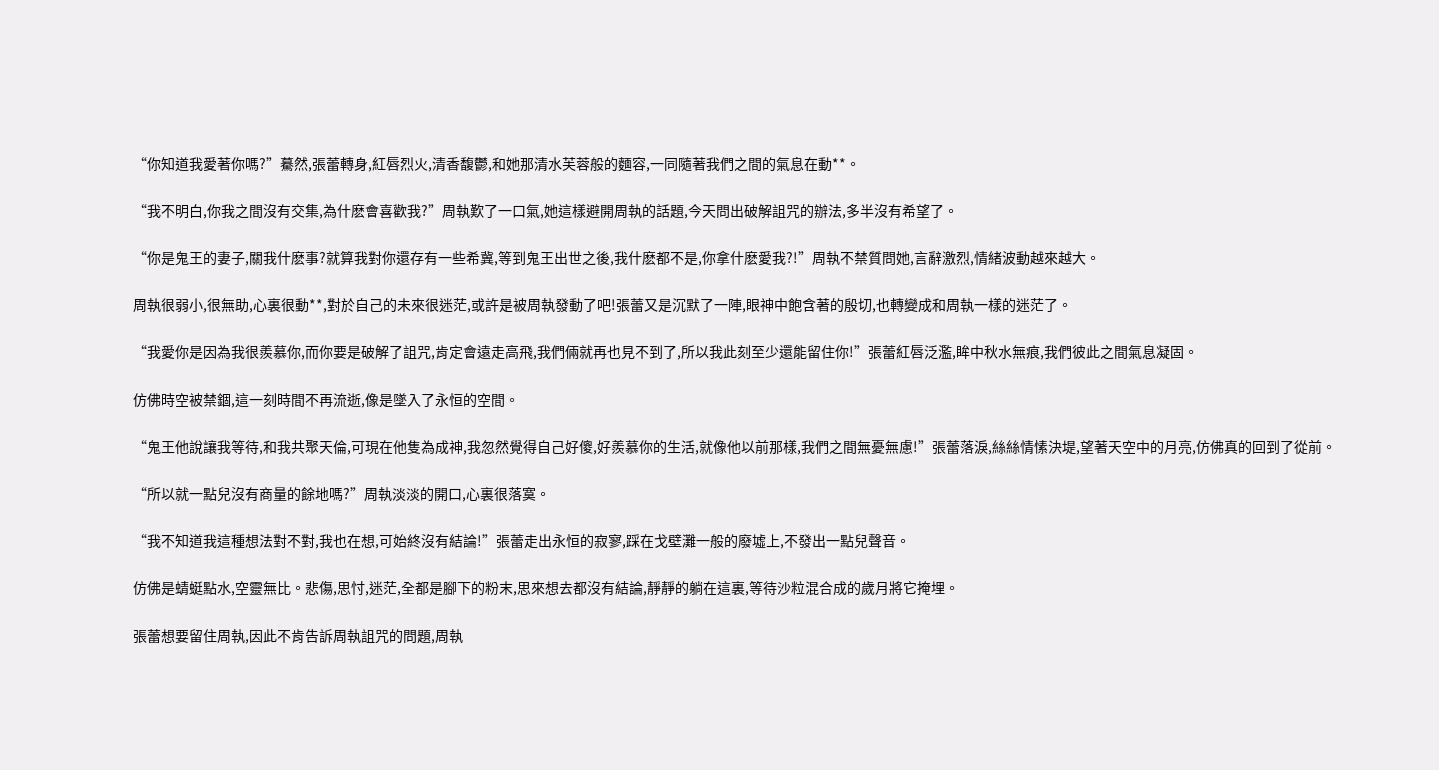“你知道我愛著你嗎?”驀然,張蕾轉身,紅唇烈火,清香馥鬱,和她那清水芙蓉般的麵容,一同隨著我們之間的氣息在動**。

“我不明白,你我之間沒有交集,為什麽會喜歡我?”周執歎了一口氣,她這樣避開周執的話題,今天問出破解詛咒的辦法,多半沒有希望了。

“你是鬼王的妻子,關我什麽事?就算我對你還存有一些希冀,等到鬼王出世之後,我什麽都不是,你拿什麽愛我?!”周執不禁質問她,言辭激烈,情緒波動越來越大。

周執很弱小,很無助,心裏很動**,對於自己的未來很迷茫,或許是被周執發動了吧!張蕾又是沉默了一陣,眼神中飽含著的殷切,也轉變成和周執一樣的迷茫了。

“我愛你是因為我很羨慕你,而你要是破解了詛咒,肯定會遠走高飛,我們倆就再也見不到了,所以我此刻至少還能留住你!”張蕾紅唇泛濫,眸中秋水無痕,我們彼此之間氣息凝固。

仿佛時空被禁錮,這一刻時間不再流逝,像是墜入了永恒的空間。

“鬼王他說讓我等待,和我共聚天倫,可現在他隻為成神,我忽然覺得自己好傻,好羨慕你的生活,就像他以前那樣,我們之間無憂無慮!”張蕾落淚,絲絲情愫決堤,望著天空中的月亮,仿佛真的回到了從前。

“所以就一點兒沒有商量的餘地嗎?”周執淡淡的開口,心裏很落寞。

“我不知道我這種想法對不對,我也在想,可始終沒有結論!”張蕾走出永恒的寂寥,踩在戈壁灘一般的廢墟上,不發出一點兒聲音。

仿佛是蜻蜓點水,空靈無比。悲傷,思忖,迷茫,全都是腳下的粉末,思來想去都沒有結論,靜靜的躺在這裏,等待沙粒混合成的歲月將它掩埋。

張蕾想要留住周執,因此不肯告訴周執詛咒的問題,周執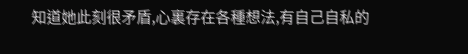知道她此刻很矛盾,心裏存在各種想法,有自己自私的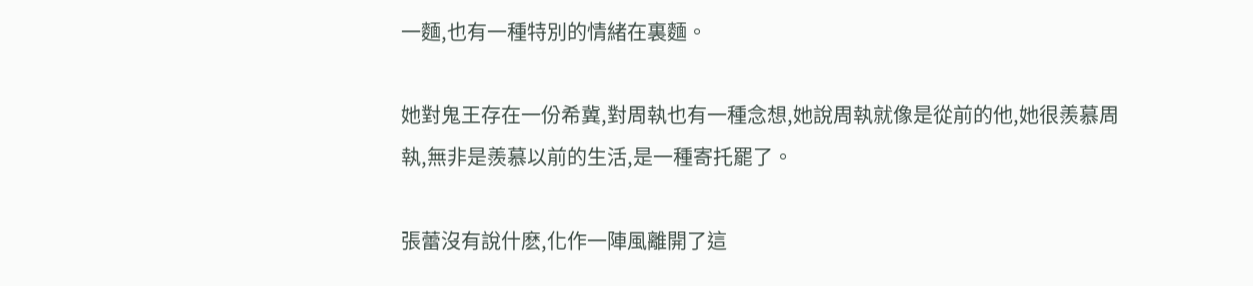一麵,也有一種特別的情緒在裏麵。

她對鬼王存在一份希冀,對周執也有一種念想,她說周執就像是從前的他,她很羨慕周執,無非是羨慕以前的生活,是一種寄托罷了。

張蕾沒有說什麽,化作一陣風離開了這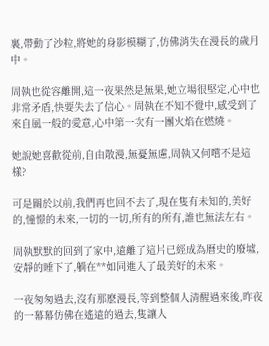裏,帶動了沙粒,將她的身影模糊了,仿佛消失在漫長的歲月中。

周執也從容離開,這一夜果然是無果,她立場很堅定,心中也非常矛盾,快要失去了信心。周執在不知不覺中,感受到了來自風一般的愛意,心中第一次有一團火焰在燃燒。

她說她喜歡從前,自由散漫,無憂無慮,周執又何嚐不是這樣?

可是關於以前,我們再也回不去了,現在隻有未知的,美好的,憧憬的未來,一切的一切,所有的所有,誰也無法左右。

周執默默的回到了家中,遠離了這片已經成為曆史的廢墟,安靜的睡下了,躺在**如同進入了最美好的未來。

一夜匆匆過去,沒有那麽漫長,等到整個人清醒過來後,昨夜的一幕幕仿佛在遙遠的過去,隻讓人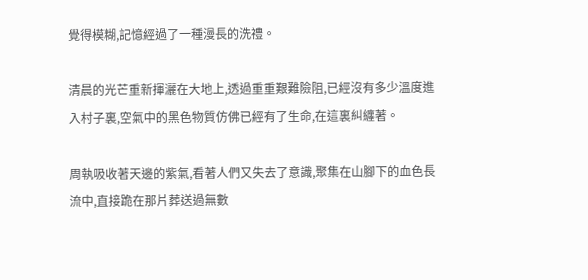覺得模糊,記憶經過了一種漫長的洗禮。

清晨的光芒重新揮灑在大地上,透過重重艱難險阻,已經沒有多少溫度進入村子裏,空氣中的黑色物質仿佛已經有了生命,在這裏糾纏著。

周執吸收著天邊的紫氣,看著人們又失去了意識,聚集在山腳下的血色長流中,直接跪在那片葬送過無數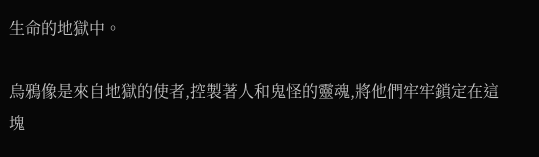生命的地獄中。

烏鴉像是來自地獄的使者,控製著人和鬼怪的靈魂,將他們牢牢鎖定在這塊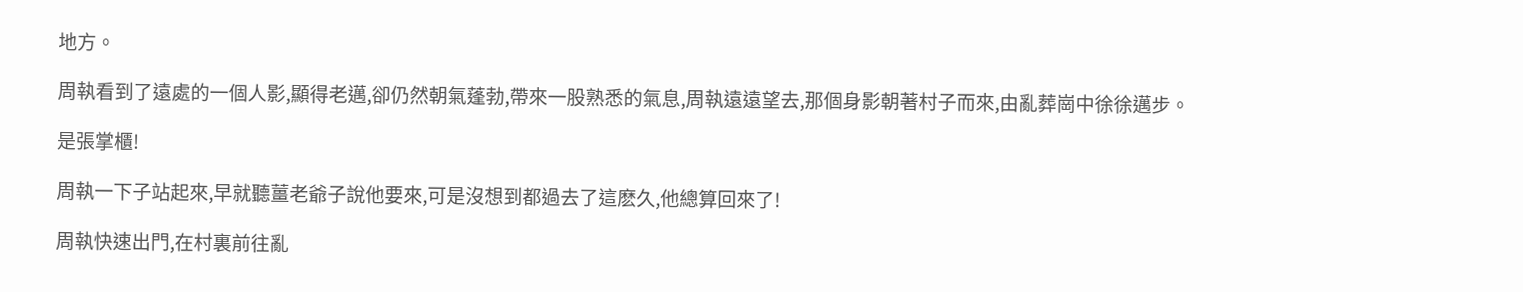地方。

周執看到了遠處的一個人影,顯得老邁,卻仍然朝氣蓬勃,帶來一股熟悉的氣息,周執遠遠望去,那個身影朝著村子而來,由亂葬崗中徐徐邁步。

是張掌櫃!

周執一下子站起來,早就聽薑老爺子說他要來,可是沒想到都過去了這麽久,他總算回來了!

周執快速出門,在村裏前往亂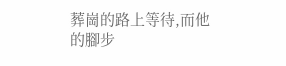葬崗的路上等待,而他的腳步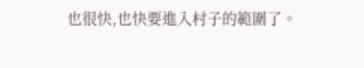也很快,也快要進入村子的範圍了。